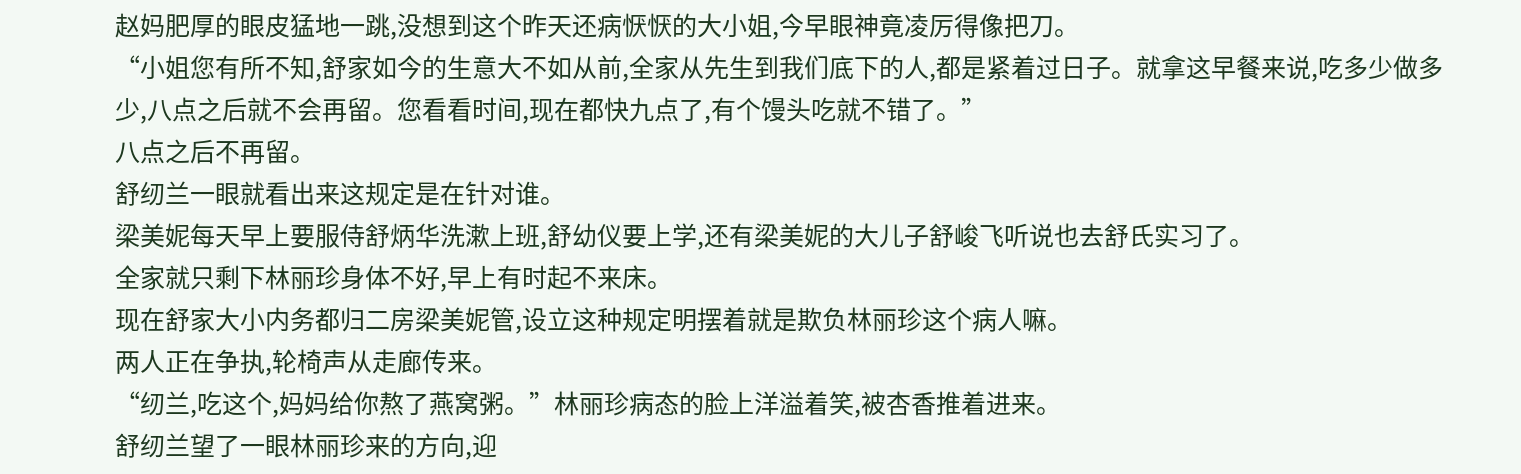赵妈肥厚的眼皮猛地一跳,没想到这个昨天还病恹恹的大小姐,今早眼神竟凌厉得像把刀。
“小姐您有所不知,舒家如今的生意大不如从前,全家从先生到我们底下的人,都是紧着过日子。就拿这早餐来说,吃多少做多少,八点之后就不会再留。您看看时间,现在都快九点了,有个馒头吃就不错了。”
八点之后不再留。
舒纫兰一眼就看出来这规定是在针对谁。
梁美妮每天早上要服侍舒炳华洗漱上班,舒幼仪要上学,还有梁美妮的大儿子舒峻飞听说也去舒氏实习了。
全家就只剩下林丽珍身体不好,早上有时起不来床。
现在舒家大小内务都归二房梁美妮管,设立这种规定明摆着就是欺负林丽珍这个病人嘛。
两人正在争执,轮椅声从走廊传来。
“纫兰,吃这个,妈妈给你熬了燕窝粥。”林丽珍病态的脸上洋溢着笑,被杏香推着进来。
舒纫兰望了一眼林丽珍来的方向,迎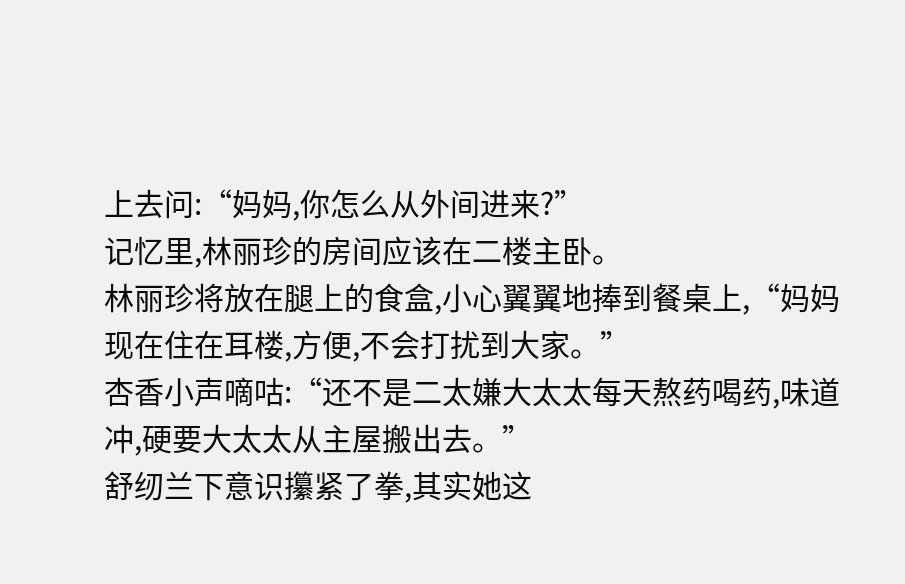上去问:“妈妈,你怎么从外间进来?”
记忆里,林丽珍的房间应该在二楼主卧。
林丽珍将放在腿上的食盒,小心翼翼地捧到餐桌上,“妈妈现在住在耳楼,方便,不会打扰到大家。”
杏香小声嘀咕:“还不是二太嫌大太太每天熬药喝药,味道冲,硬要大太太从主屋搬出去。”
舒纫兰下意识攥紧了拳,其实她这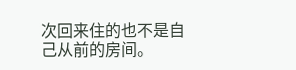次回来住的也不是自己从前的房间。